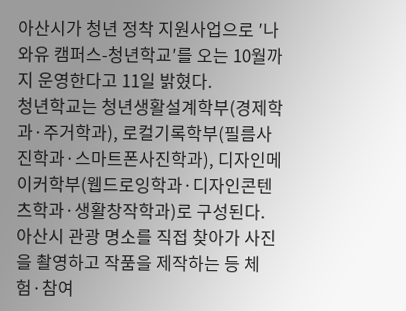아산시가 청년 정착 지원사업으로 ′나와유 캠퍼스-청년학교′를 오는 10월까지 운영한다고 11일 밝혔다.
청년학교는 청년생활설계학부(경제학과·주거학과), 로컬기록학부(필름사진학과·스마트폰사진학과), 디자인메이커학부(웹드로잉학과·디자인콘텐츠학과·생활창작학과)로 구성된다.
아산시 관광 명소를 직접 찾아가 사진을 촬영하고 작품을 제작하는 등 체험·참여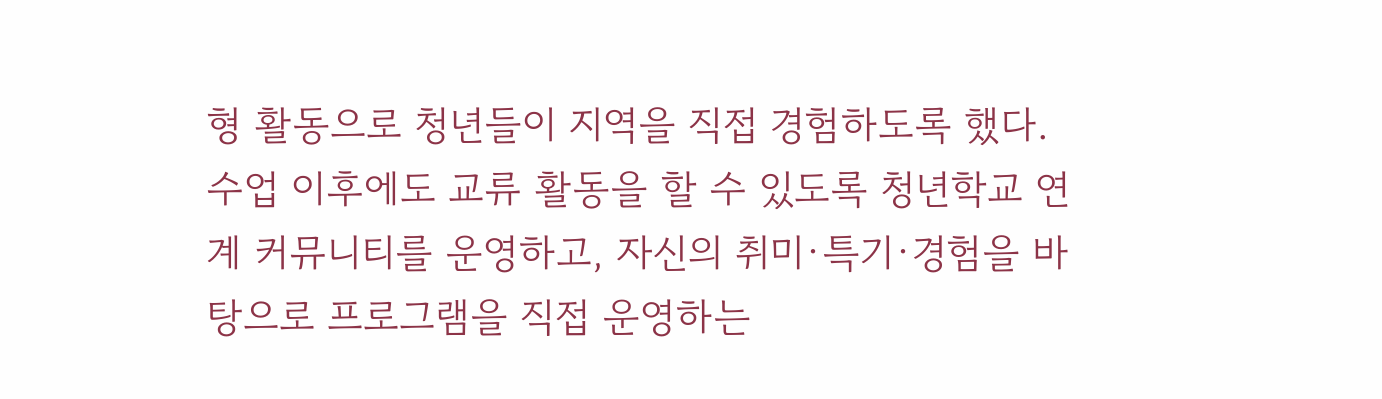형 활동으로 청년들이 지역을 직접 경험하도록 했다.
수업 이후에도 교류 활동을 할 수 있도록 청년학교 연계 커뮤니티를 운영하고, 자신의 취미·특기·경험을 바탕으로 프로그램을 직접 운영하는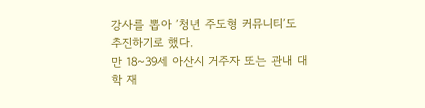강사를 뽑아 ′청년 주도형 커뮤니티′도 추진하기로 했다.
만 18~39세 아산시 거주자 또는 관내 대학 재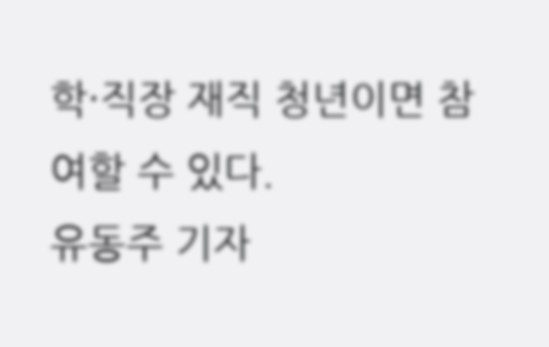학·직장 재직 청년이면 참여할 수 있다.
유동주 기자